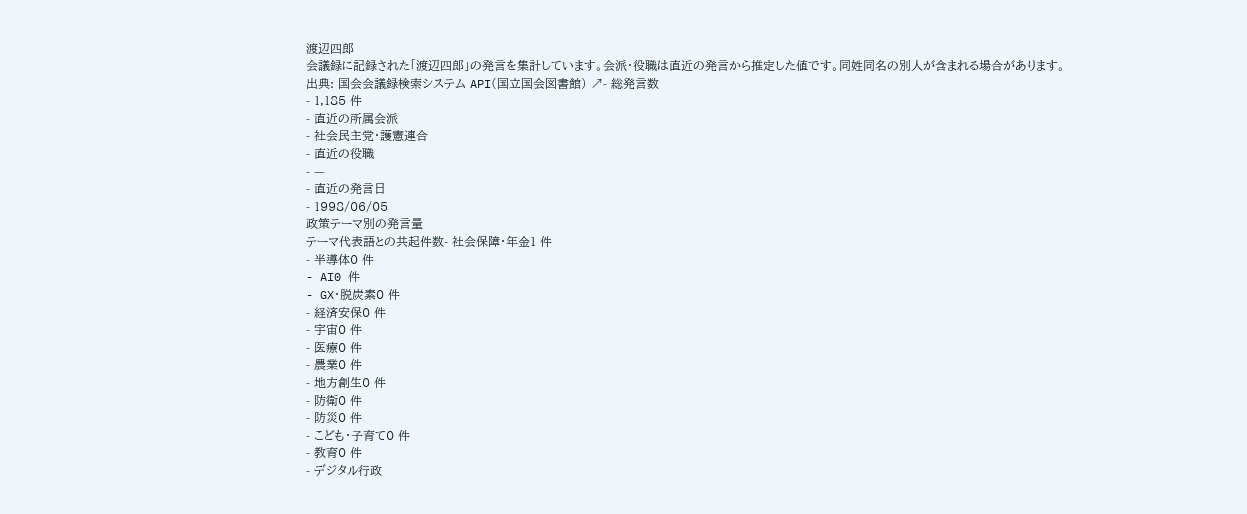渡辺四郎
会議録に記録された「渡辺四郎」の発言を集計しています。会派・役職は直近の発言から推定した値です。同姓同名の別人が含まれる場合があります。
出典: 国会会議録検索システム API(国立国会図書館) ↗- 総発言数
- 1,185 件
- 直近の所属会派
- 社会民主党・護憲連合
- 直近の役職
- —
- 直近の発言日
- 1998/06/05
政策テーマ別の発言量
テーマ代表語との共起件数- 社会保障・年金1 件
- 半導体0 件
- AI0 件
- GX・脱炭素0 件
- 経済安保0 件
- 宇宙0 件
- 医療0 件
- 農業0 件
- 地方創生0 件
- 防衛0 件
- 防災0 件
- こども・子育て0 件
- 教育0 件
- デジタル行政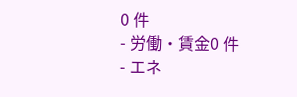0 件
- 労働・賃金0 件
- エネ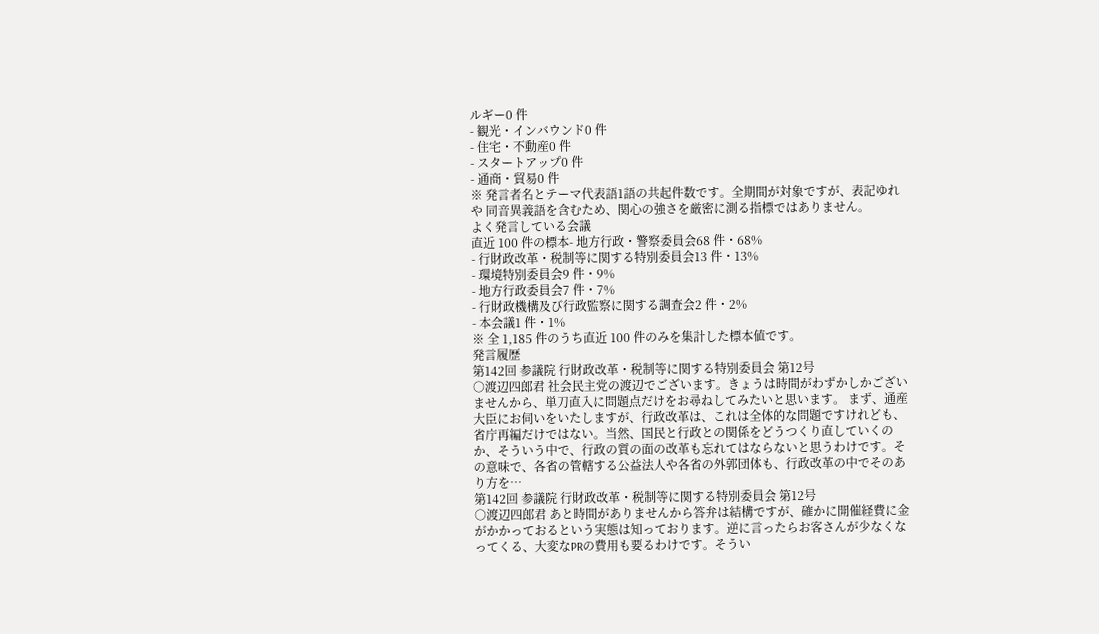ルギー0 件
- 観光・インバウンド0 件
- 住宅・不動産0 件
- スタートアップ0 件
- 通商・貿易0 件
※ 発言者名とテーマ代表語1語の共起件数です。全期間が対象ですが、表記ゆれや 同音異義語を含むため、関心の強さを厳密に測る指標ではありません。
よく発言している会議
直近 100 件の標本- 地方行政・警察委員会68 件・68%
- 行財政改革・税制等に関する特別委員会13 件・13%
- 環境特別委員会9 件・9%
- 地方行政委員会7 件・7%
- 行財政機構及び行政監察に関する調査会2 件・2%
- 本会議1 件・1%
※ 全 1,185 件のうち直近 100 件のみを集計した標本値です。
発言履歴
第142回 参議院 行財政改革・税制等に関する特別委員会 第12号
○渡辺四郎君 社会民主党の渡辺でございます。きょうは時間がわずかしかございませんから、単刀直入に問題点だけをお尋ねしてみたいと思います。 まず、通産大臣にお伺いをいたしますが、行政改革は、これは全体的な問題ですけれども、省庁再編だけではない。当然、国民と行政との関係をどうつくり直していくのか、そういう中で、行政の質の面の改革も忘れてはならないと思うわけです。その意味で、各省の管轄する公益法人や各省の外郭団体も、行政改革の中でそのあり方を…
第142回 参議院 行財政改革・税制等に関する特別委員会 第12号
○渡辺四郎君 あと時間がありませんから答弁は結構ですが、確かに開催経費に金がかかっておるという実態は知っております。逆に言ったらお客さんが少なくなってくる、大変なPRの費用も要るわけです。そうい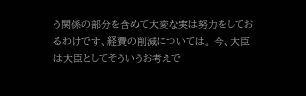う関係の部分を含めて大変な実は努力をしておるわけです、経費の削減については。 今、大臣は大臣としてそういうお考えで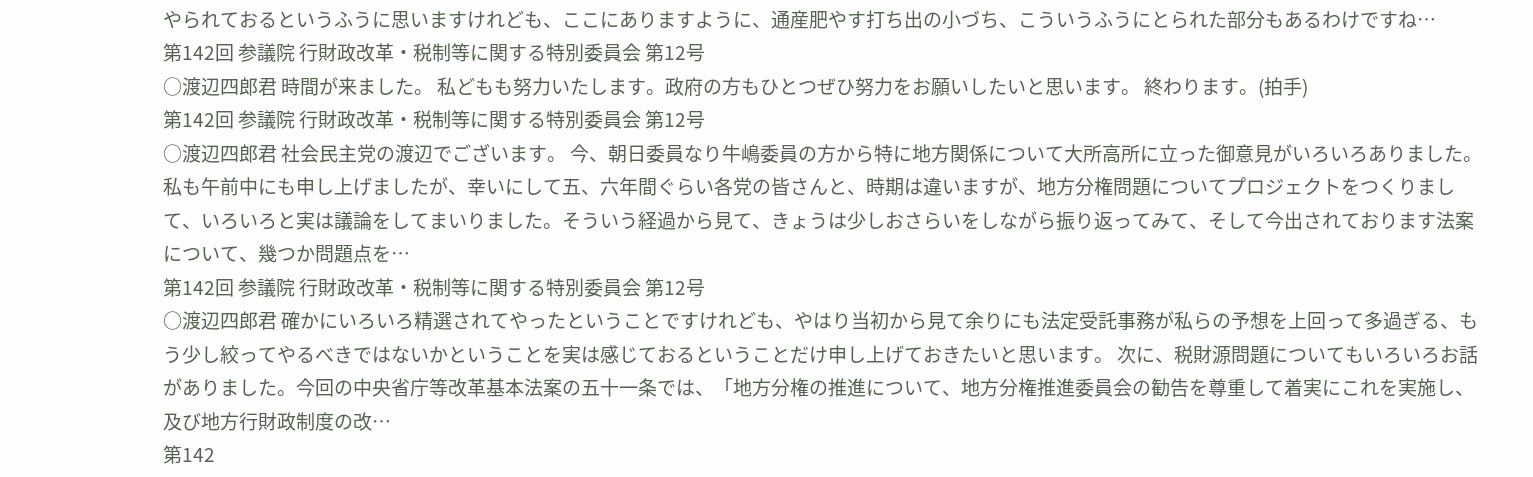やられておるというふうに思いますけれども、ここにありますように、通産肥やす打ち出の小づち、こういうふうにとられた部分もあるわけですね…
第142回 参議院 行財政改革・税制等に関する特別委員会 第12号
○渡辺四郎君 時間が来ました。 私どもも努力いたします。政府の方もひとつぜひ努力をお願いしたいと思います。 終わります。(拍手)
第142回 参議院 行財政改革・税制等に関する特別委員会 第12号
○渡辺四郎君 社会民主党の渡辺でございます。 今、朝日委員なり牛嶋委員の方から特に地方関係について大所高所に立った御意見がいろいろありました。私も午前中にも申し上げましたが、幸いにして五、六年間ぐらい各党の皆さんと、時期は違いますが、地方分権問題についてプロジェクトをつくりまして、いろいろと実は議論をしてまいりました。そういう経過から見て、きょうは少しおさらいをしながら振り返ってみて、そして今出されております法案について、幾つか問題点を…
第142回 参議院 行財政改革・税制等に関する特別委員会 第12号
○渡辺四郎君 確かにいろいろ精選されてやったということですけれども、やはり当初から見て余りにも法定受託事務が私らの予想を上回って多過ぎる、もう少し絞ってやるべきではないかということを実は感じておるということだけ申し上げておきたいと思います。 次に、税財源問題についてもいろいろお話がありました。今回の中央省庁等改革基本法案の五十一条では、「地方分権の推進について、地方分権推進委員会の勧告を尊重して着実にこれを実施し、及び地方行財政制度の改…
第142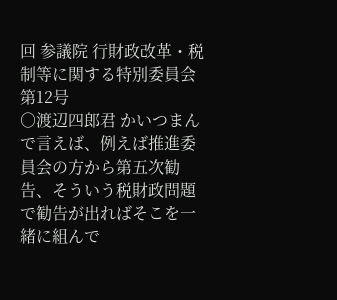回 参議院 行財政改革・税制等に関する特別委員会 第12号
○渡辺四郎君 かいつまんで言えば、例えば推進委員会の方から第五次勧告、そういう税財政問題で勧告が出ればそこを一緒に組んで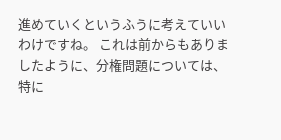進めていくというふうに考えていいわけですね。 これは前からもありましたように、分権問題については、特に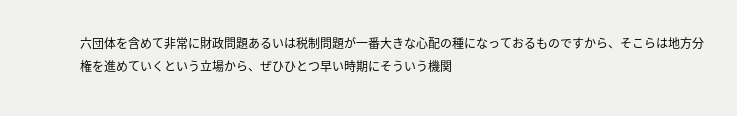六団体を含めて非常に財政問題あるいは税制問題が一番大きな心配の種になっておるものですから、そこらは地方分権を進めていくという立場から、ぜひひとつ早い時期にそういう機関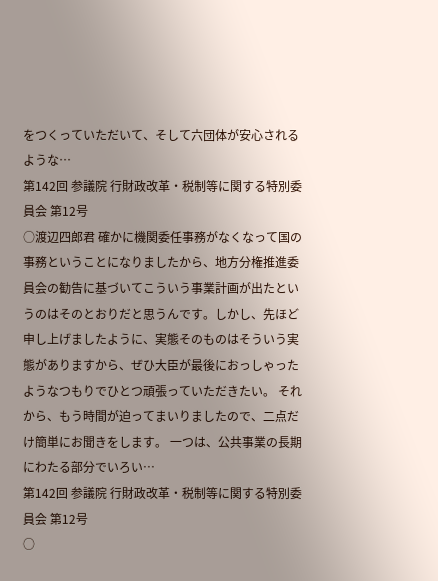をつくっていただいて、そして六団体が安心されるような…
第142回 参議院 行財政改革・税制等に関する特別委員会 第12号
○渡辺四郎君 確かに機関委任事務がなくなって国の事務ということになりましたから、地方分権推進委員会の勧告に基づいてこういう事業計画が出たというのはそのとおりだと思うんです。しかし、先ほど申し上げましたように、実態そのものはそういう実態がありますから、ぜひ大臣が最後におっしゃったようなつもりでひとつ頑張っていただきたい。 それから、もう時間が迫ってまいりましたので、二点だけ簡単にお聞きをします。 一つは、公共事業の長期にわたる部分でいろい…
第142回 参議院 行財政改革・税制等に関する特別委員会 第12号
○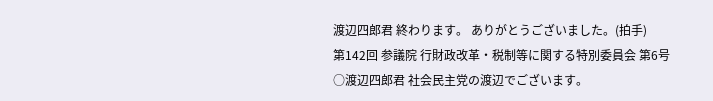渡辺四郎君 終わります。 ありがとうございました。(拍手)
第142回 参議院 行財政改革・税制等に関する特別委員会 第6号
○渡辺四郎君 社会民主党の渡辺でございます。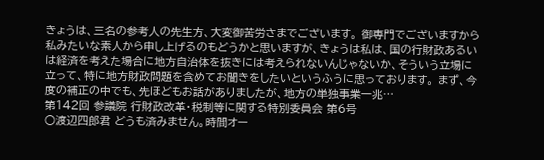きょうは、三名の参考人の先生方、大変御苦労さまでございます。 御専門でございますから私みたいな素人から申し上げるのもどうかと思いますが、きょうは私は、国の行財政あるいは経済を考えた場合に地方自治体を抜きには考えられないんじゃないか、そういう立場に立って、特に地方財政問題を含めてお聞きをしたいというふうに思っております。 まず、今度の補正の中でも、先ほどもお話がありましたが、地方の単独事業一兆…
第142回 参議院 行財政改革・税制等に関する特別委員会 第6号
○渡辺四郎君 どうも済みません。時間オー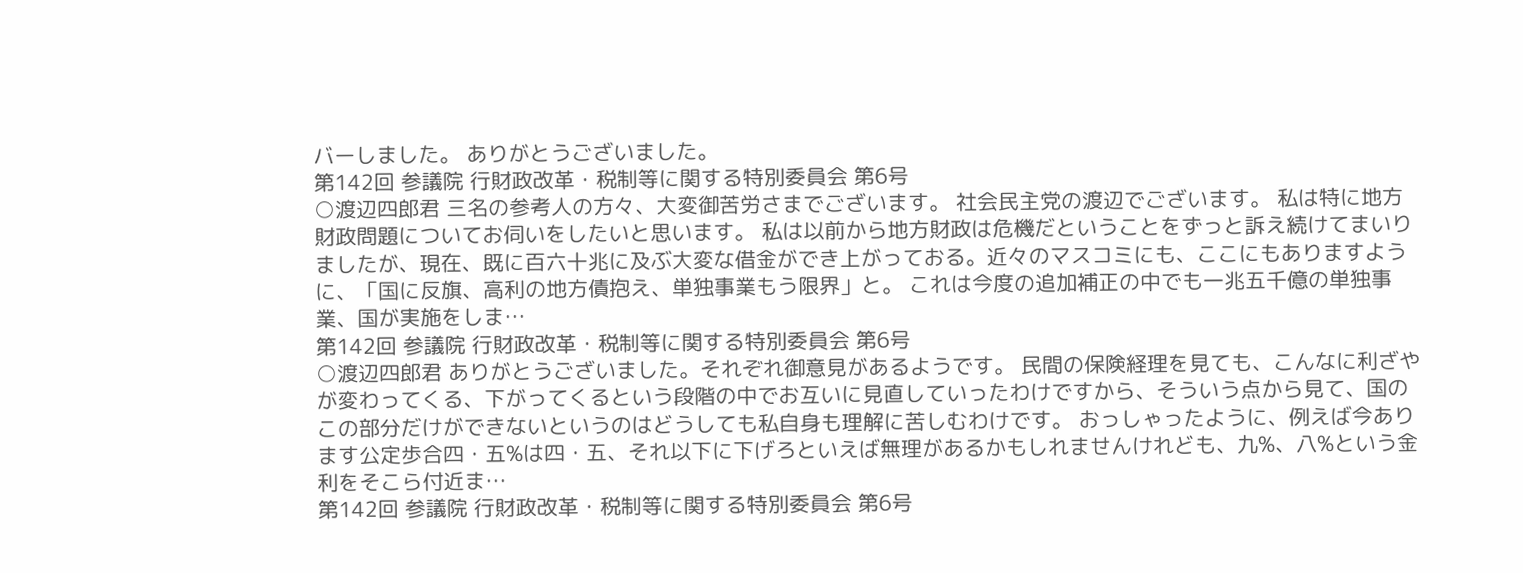バーしました。 ありがとうございました。
第142回 参議院 行財政改革・税制等に関する特別委員会 第6号
○渡辺四郎君 三名の参考人の方々、大変御苦労さまでございます。 社会民主党の渡辺でございます。 私は特に地方財政問題についてお伺いをしたいと思います。 私は以前から地方財政は危機だということをずっと訴え続けてまいりましたが、現在、既に百六十兆に及ぶ大変な借金ができ上がっておる。近々のマスコミにも、ここにもありますように、「国に反旗、高利の地方債抱え、単独事業もう限界」と。 これは今度の追加補正の中でも一兆五千億の単独事業、国が実施をしま…
第142回 参議院 行財政改革・税制等に関する特別委員会 第6号
○渡辺四郎君 ありがとうございました。それぞれ御意見があるようです。 民間の保険経理を見ても、こんなに利ざやが変わってくる、下がってくるという段階の中でお互いに見直していったわけですから、そういう点から見て、国のこの部分だけができないというのはどうしても私自身も理解に苦しむわけです。 おっしゃったように、例えば今あります公定歩合四・五%は四・五、それ以下に下げろといえば無理があるかもしれませんけれども、九%、八%という金利をそこら付近ま…
第142回 参議院 行財政改革・税制等に関する特別委員会 第6号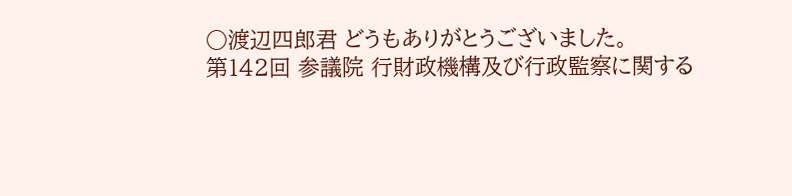○渡辺四郎君 どうもありがとうございました。
第142回 参議院 行財政機構及び行政監察に関する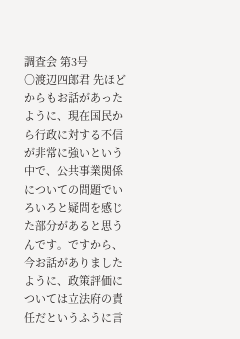調査会 第3号
○渡辺四郎君 先ほどからもお話があったように、現在国民から行政に対する不信が非常に強いという中で、公共事業関係についての問題でいろいろと疑問を感じた部分があると思うんです。ですから、今お話がありましたように、政策評価については立法府の責任だというふうに言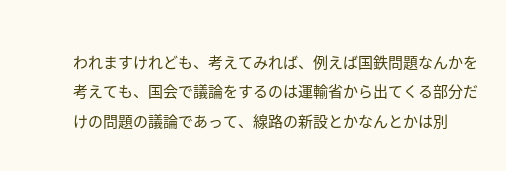われますけれども、考えてみれば、例えば国鉄問題なんかを考えても、国会で議論をするのは運輸省から出てくる部分だけの問題の議論であって、線路の新設とかなんとかは別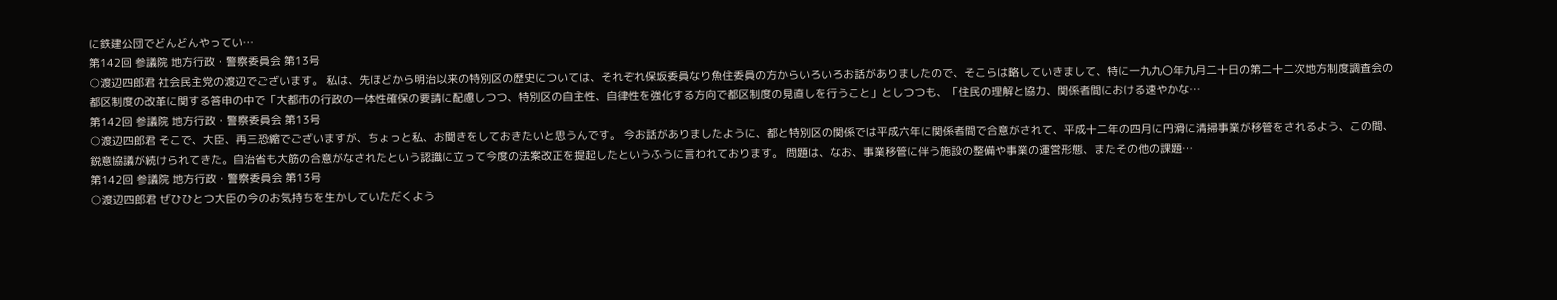に鉄建公団でどんどんやってい…
第142回 参議院 地方行政・警察委員会 第13号
○渡辺四郎君 社会民主党の渡辺でございます。 私は、先ほどから明治以来の特別区の歴史については、それぞれ保坂委員なり魚住委員の方からいろいろお話がありましたので、そこらは略していきまして、特に一九九〇年九月二十日の第二十二次地方制度調査会の都区制度の改革に関する答申の中で「大都市の行政の一体性確保の要請に配慮しつつ、特別区の自主性、自律性を強化する方向で都区制度の見直しを行うこと」としつつも、「住民の理解と協力、関係者間における速やかな…
第142回 参議院 地方行政・警察委員会 第13号
○渡辺四郎君 そこで、大臣、再三恐縮でございますが、ちょっと私、お聞きをしておきたいと思うんです。 今お話がありましたように、都と特別区の関係では平成六年に関係者間で合意がされて、平成十二年の四月に円滑に清掃事業が移管をされるよう、この間、鋭意協議が続けられてきた。自治省も大筋の合意がなされたという認識に立って今度の法案改正を提起したというふうに言われております。 問題は、なお、事業移管に伴う施設の整備や事業の運営形態、またその他の課題…
第142回 参議院 地方行政・警察委員会 第13号
○渡辺四郎君 ぜひひとつ大臣の今のお気持ちを生かしていただくよう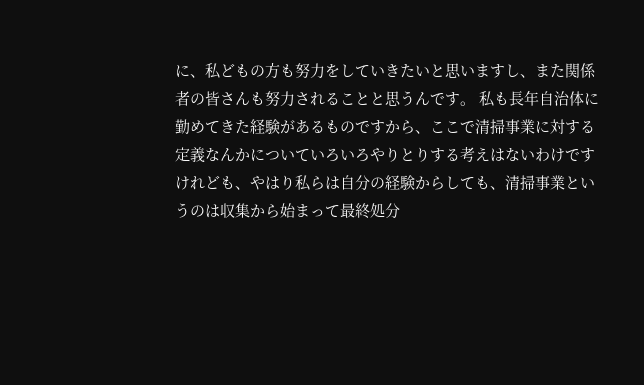に、私どもの方も努力をしていきたいと思いますし、また関係者の皆さんも努力されることと思うんです。 私も長年自治体に勤めてきた経験があるものですから、ここで清掃事業に対する定義なんかについていろいろやりとりする考えはないわけですけれども、やはり私らは自分の経験からしても、清掃事業というのは収集から始まって最終処分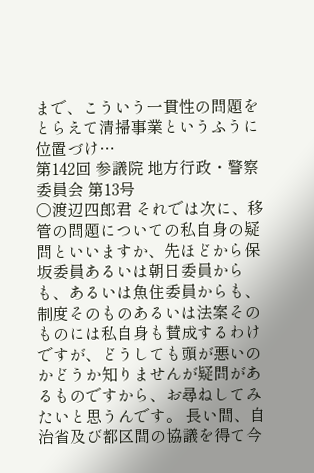まで、こういう一貫性の問題をとらえて清掃事業というふうに位置づけ…
第142回 参議院 地方行政・警察委員会 第13号
○渡辺四郎君 それでは次に、移管の問題についての私自身の疑問といいますか、先ほどから保坂委員あるいは朝日委員からも、あるいは魚住委員からも、制度そのものあるいは法案そのものには私自身も賛成するわけですが、どうしても頭が悪いのかどうか知りませんが疑問があるものですから、お尋ねしてみたいと思うんです。 長い間、自治省及び都区間の協議を得て今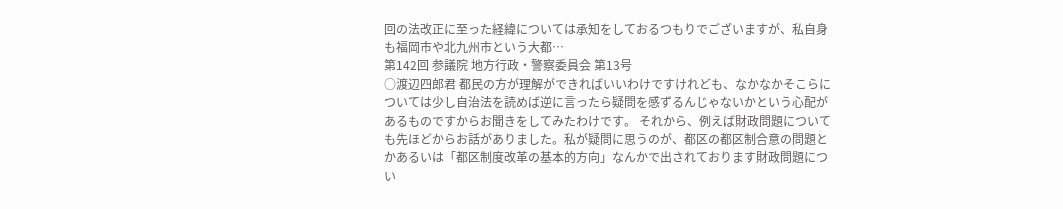回の法改正に至った経緯については承知をしておるつもりでございますが、私自身も福岡市や北九州市という大都…
第142回 参議院 地方行政・警察委員会 第13号
○渡辺四郎君 都民の方が理解ができればいいわけですけれども、なかなかそこらについては少し自治法を読めば逆に言ったら疑問を感ずるんじゃないかという心配があるものですからお聞きをしてみたわけです。 それから、例えば財政問題についても先ほどからお話がありました。私が疑問に思うのが、都区の都区制合意の問題とかあるいは「都区制度改革の基本的方向」なんかで出されております財政問題につい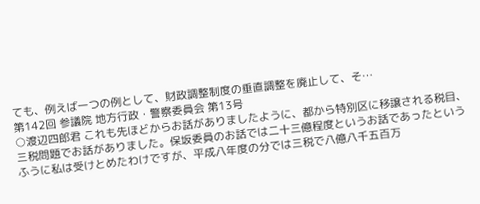ても、例えば一つの例として、財政調整制度の垂直調整を廃止して、そ…
第142回 参議院 地方行政・警察委員会 第13号
○渡辺四郎君 これも先ほどからお話がありましたように、都から特別区に移譲される税目、三税問題でお話がありました。保坂委員のお話では二十三億程度というお話であったというふうに私は受けとめたわけですが、平成八年度の分では三税で八億八千五百万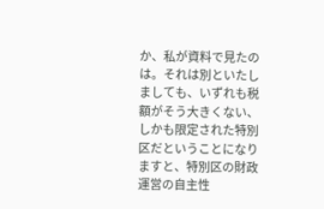か、私が資料で見たのは。それは別といたしましても、いずれも税額がそう大きくない、しかも限定された特別区だということになりますと、特別区の財政運営の自主性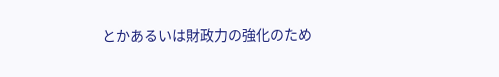とかあるいは財政力の強化のため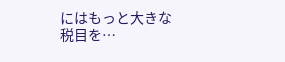にはもっと大きな税目を…